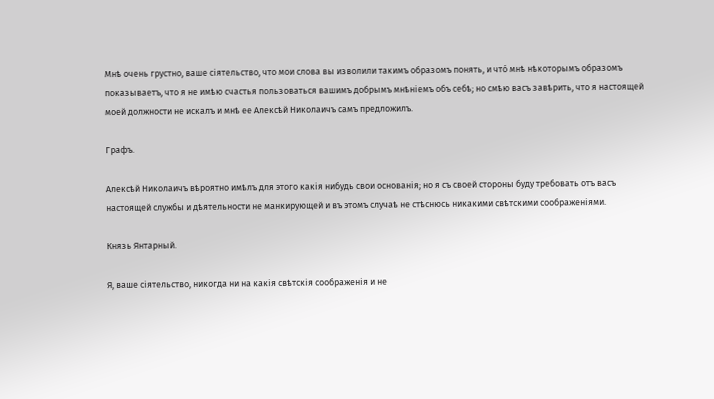Мнѣ очень грустно, ваше сiятельство, что мои слова вы изволили такимъ образомъ понять, и чтó мнѣ нѣкоторымъ образомъ показываетъ, что я не имѣю счастья пользоваться вашимъ добрымъ мнѣнiемъ объ себѣ; но смѣю васъ завѣрить, что я настоящей моей должности не искалъ и мнѣ ее Алексѣй Николаичъ самъ предложилъ.

Графъ.

Алексѣй Николаичъ вѣроятно имѣлъ для этого какiя нибудь свои основанiя; но я съ своей стороны буду требовать отъ васъ настоящей службы и дѣятельности не манкирующей и въ этомъ случаѣ не стѣснюсь никакими свѣтскими соображенiями.

Князь Янтарный.

Я, ваше сiятельство, никогда ни на какiя свѣтскiя соображенiя и не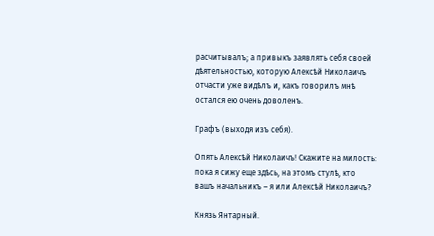расчитывалъ; а привыкъ заявлять себя своей дѣятельностью, которую Алексѣй Николаичъ отчасти уже видѣлъ и, какъ говорилъ мнѣ остался ею очень доволенъ.

Графъ (выходя изъ себя).

Опять Алексѣй Николаичъ! Скажите на милость: пока я сижу еще здѣсь, на этомъ стулѣ, кто вашъ начальникъ – я или Алексѣй Николаичъ?

Князь Янтарный.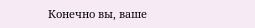Конечно вы, ваше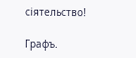сiятельство!

Графъ.